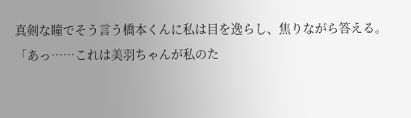真剣な瞳でそう言う橋本くんに私は目を逸らし、焦りながら答える。 「あっ……これは美羽ちゃんが私のた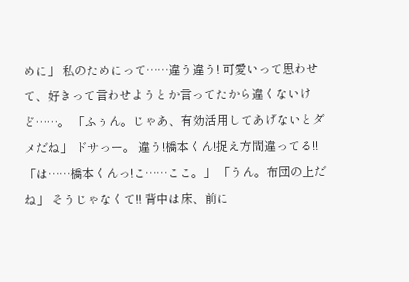めに」 私のためにって……違う違う! 可愛いって思わせて、好きって言わせようとか言ってたから違くないけど……。 「ふぅん。じゃあ、有効活用してあげないとダメだね」 ドサっー。 違う!橋本くん!捉え方間違ってる!! 「は……橋本くんっ!こ……ここ。」 「うん。布団の上だね」 そうじゃなくて!! 背中は床、前に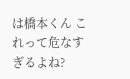は橋本くん これって危なすぎるよね?